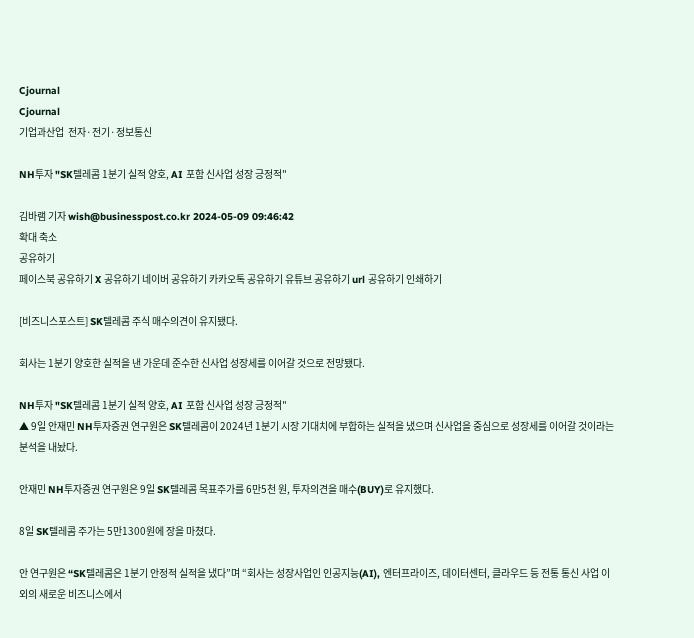Cjournal
Cjournal
기업과산업  전자·전기·정보통신

NH투자 "SK텔레콤 1분기 실적 양호, AI 포함 신사업 성장 긍정적"

김바램 기자 wish@businesspost.co.kr 2024-05-09 09:46:42
확대 축소
공유하기
페이스북 공유하기 X 공유하기 네이버 공유하기 카카오톡 공유하기 유튜브 공유하기 url 공유하기 인쇄하기

[비즈니스포스트] SK텔레콤 주식 매수의견이 유지됐다.

회사는 1분기 양호한 실적을 낸 가운데 준수한 신사업 성장세를 이어갈 것으로 전망됐다.

NH투자 "SK텔레콤 1분기 실적 양호, AI 포함 신사업 성장 긍정적"
▲ 9일 안재민 NH투자증권 연구원은 SK텔레콤이 2024년 1분기 시장 기대치에 부합하는 실적을 냈으며 신사업을 중심으로 성장세를 이어갈 것이라는 분석을 내놨다.

안재민 NH투자증권 연구원은 9일 SK텔레콤 목표주가를 6만5천 원, 투자의견을 매수(BUY)로 유지했다.

8일 SK텔레콤 주가는 5만1300원에 장을 마쳤다.

안 연구원은 “SK텔레콤은 1분기 안정적 실적을 냈다”며 “회사는 성장사업인 인공지능(AI), 엔터프라이즈, 데이터센터, 클라우드 등 전통 통신 사업 이외의 새로운 비즈니스에서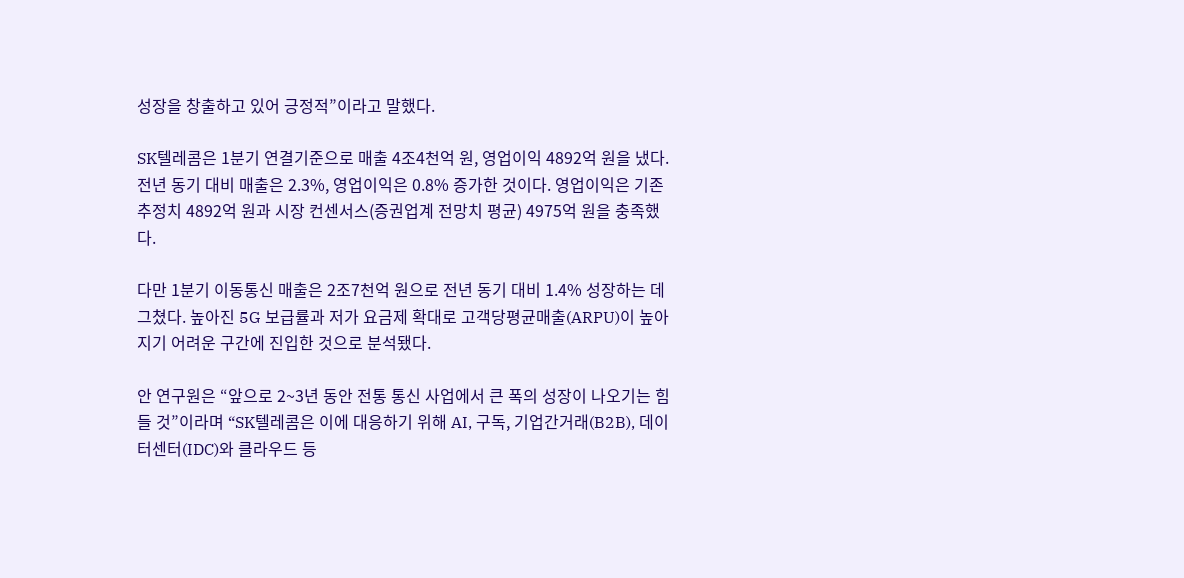성장을 창출하고 있어 긍정적”이라고 말했다.

SK텔레콤은 1분기 연결기준으로 매출 4조4천억 원, 영업이익 4892억 원을 냈다. 전년 동기 대비 매출은 2.3%, 영업이익은 0.8% 증가한 것이다. 영업이익은 기존 추정치 4892억 원과 시장 컨센서스(증권업계 전망치 평균) 4975억 원을 충족했다.

다만 1분기 이동통신 매출은 2조7천억 원으로 전년 동기 대비 1.4% 성장하는 데 그쳤다. 높아진 5G 보급률과 저가 요금제 확대로 고객당평균매출(ARPU)이 높아지기 어려운 구간에 진입한 것으로 분석됐다.

안 연구원은 “앞으로 2~3년 동안 전통 통신 사업에서 큰 폭의 성장이 나오기는 힘들 것”이라며 “SK텔레콤은 이에 대응하기 위해 AI, 구독, 기업간거래(B2B), 데이터센터(IDC)와 클라우드 등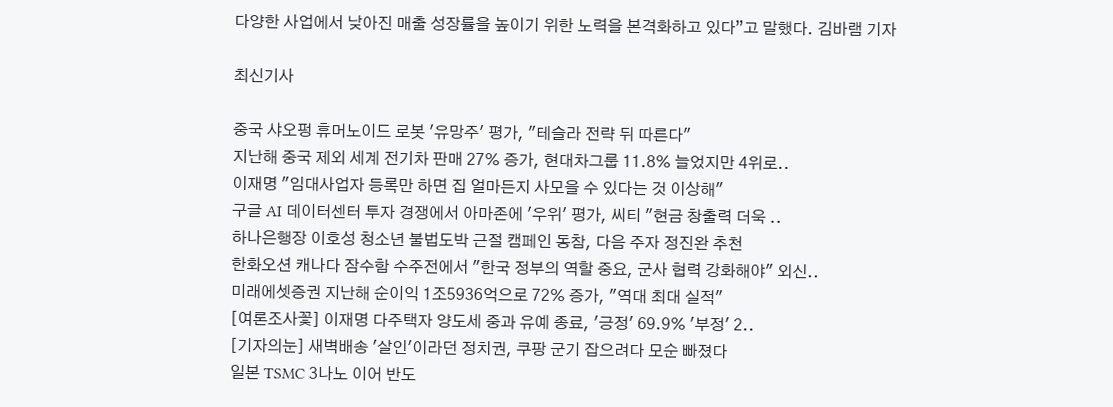다양한 사업에서 낮아진 매출 성장률을 높이기 위한 노력을 본격화하고 있다”고 말했다. 김바램 기자

최신기사

중국 샤오펑 휴머노이드 로봇 '유망주' 평가, "테슬라 전략 뒤 따른다"
지난해 중국 제외 세계 전기차 판매 27% 증가, 현대차그룹 11.8% 늘었지만 4위로..
이재명 "임대사업자 등록만 하면 집 얼마든지 사모을 수 있다는 것 이상해"
구글 AI 데이터센터 투자 경쟁에서 아마존에 '우위' 평가, 씨티 "현금 창출력 더욱 ..
하나은행장 이호성 청소년 불법도박 근절 캠페인 동참, 다음 주자 정진완 추천
한화오션 캐나다 잠수함 수주전에서 "한국 정부의 역할 중요, 군사 협력 강화해야" 외신..
미래에셋증권 지난해 순이익 1조5936억으로 72% 증가, "역대 최대 실적"
[여론조사꽃] 이재명 다주택자 양도세 중과 유예 종료, '긍정' 69.9% '부정' 2..
[기자의눈] 새벽배송 '살인'이라던 정치권, 쿠팡 군기 잡으려다 모순 빠졌다
일본 TSMC 3나노 이어 반도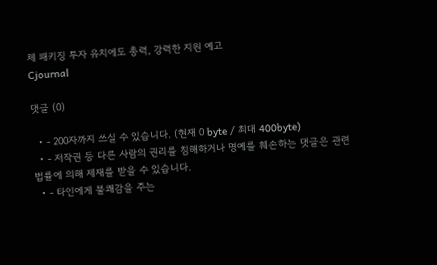체 패키징 투자 유치에도 총력, 강력한 지원 예고
Cjournal

댓글 (0)

  • - 200자까지 쓰실 수 있습니다. (현재 0 byte / 최대 400byte)
  • - 저작권 등 다른 사람의 권리를 침해하거나 명예를 훼손하는 댓글은 관련 법률에 의해 제재를 받을 수 있습니다.
  • - 타인에게 불쾌감을 주는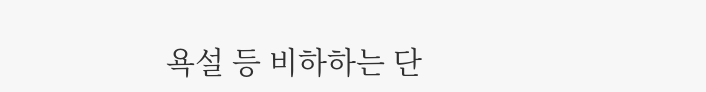욕설 등 비하하는 단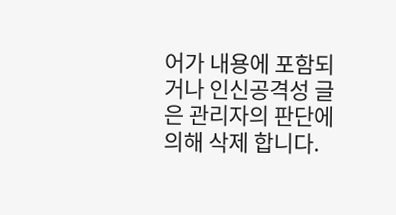어가 내용에 포함되거나 인신공격성 글은 관리자의 판단에 의해 삭제 합니다.